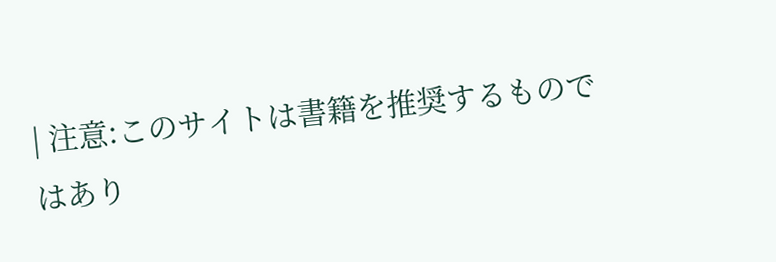| 注意:このサイトは書籍を推奨するものではあり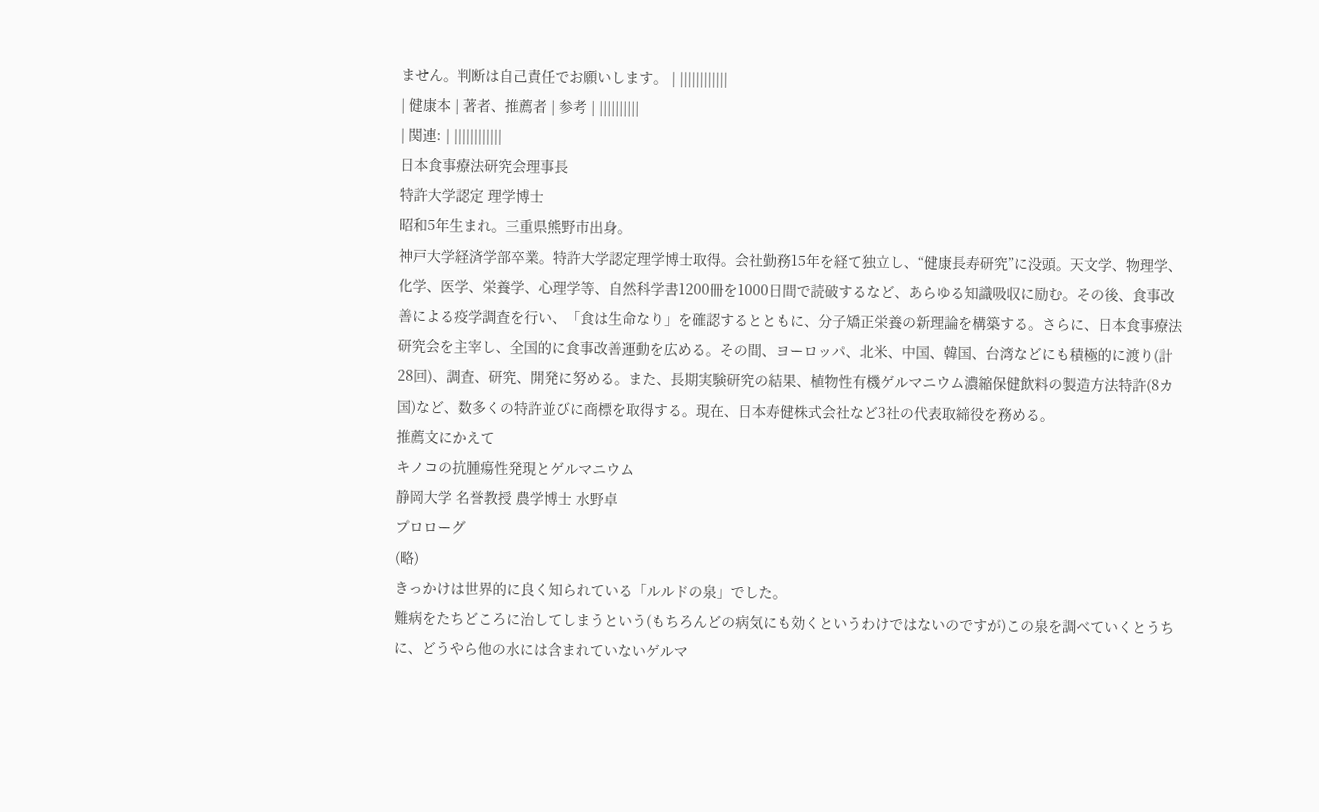ません。判断は自己責任でお願いします。 | ||||||||||||
| 健康本 | 著者、推薦者 | 参考 | ||||||||||
| 関連: | ||||||||||||
日本食事療法研究会理事長
特許大学認定 理学博士
昭和5年生まれ。三重県熊野市出身。
神戸大学経済学部卒業。特許大学認定理学博士取得。会社勤務15年を経て独立し、“健康長寿研究”に没頭。天文学、物理学、化学、医学、栄養学、心理学等、自然科学書1200冊を1000日間で読破するなど、あらゆる知識吸収に励む。その後、食事改善による疫学調査を行い、「食は生命なり」を確認するとともに、分子矯正栄養の新理論を構築する。さらに、日本食事療法研究会を主宰し、全国的に食事改善運動を広める。その間、ヨーロッパ、北米、中国、韓国、台湾などにも積極的に渡り(計28回)、調査、研究、開発に努める。また、長期実験研究の結果、植物性有機ゲルマニウム濃縮保健飲料の製造方法特許(8カ国)など、数多くの特許並びに商標を取得する。現在、日本寿健株式会社など3社の代表取締役を務める。
推薦文にかえて
キノコの抗腫瘍性発現とゲルマニウム
静岡大学 名誉教授 農学博士 水野卓
プロローグ
(略)
きっかけは世界的に良く知られている「ルルドの泉」でした。
難病をたちどころに治してしまうという(もちろんどの病気にも効くというわけではないのですが)この泉を調べていくとうちに、どうやら他の水には含まれていないゲルマ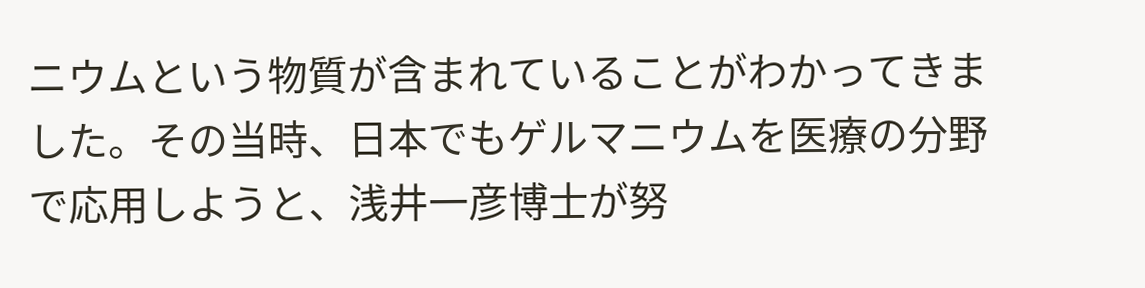ニウムという物質が含まれていることがわかってきました。その当時、日本でもゲルマニウムを医療の分野で応用しようと、浅井一彦博士が努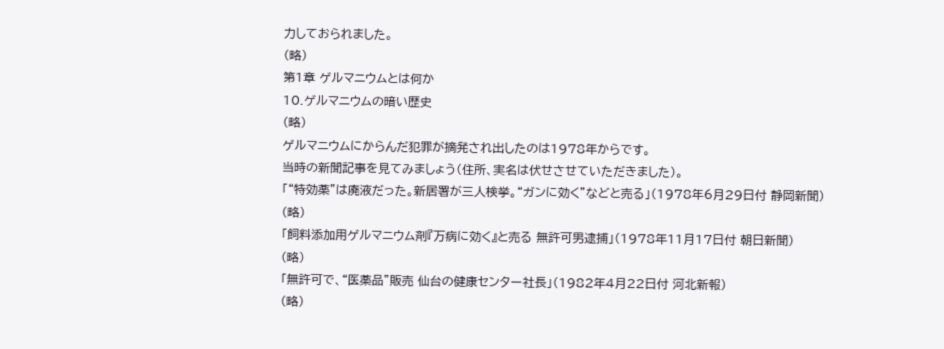力しておられました。
(略)
第1章 ゲルマニウムとは何か
10.ゲルマニウムの暗い歴史
(略)
ゲルマニウムにからんだ犯罪が摘発され出したのは1978年からです。
当時の新聞記事を見てみましょう(住所、実名は伏せさせていただきました)。
「“特効薬”は廃液だった。新居署が三人検挙。“ガンに効く”などと売る」(1978年6月29日付 静岡新聞)
(略)
「飼料添加用ゲルマニウム剤『万病に効く』と売る 無許可男逮捕」(1978年11月17日付 朝日新聞)
(略)
「無許可で、“医薬品”販売 仙台の健康センター社長」(1982年4月22日付 河北新報)
(略)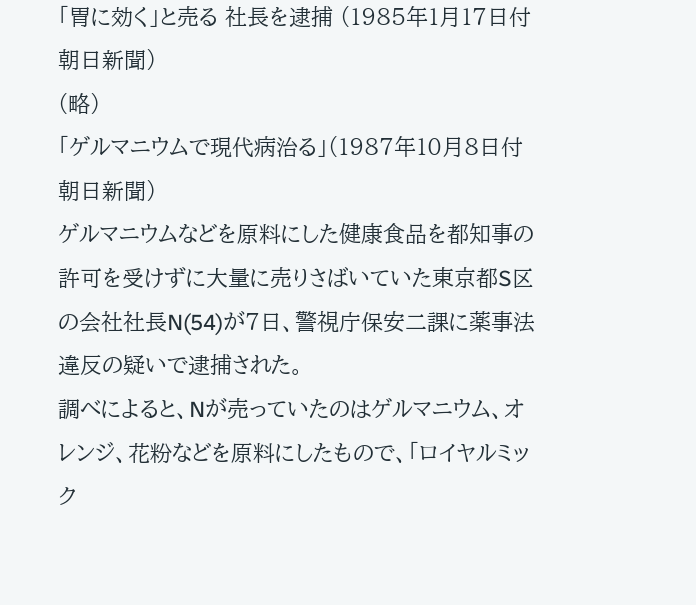「胃に効く」と売る 社長を逮捕 (1985年1月17日付 朝日新聞)
(略)
「ゲルマニウムで現代病治る」(1987年10月8日付 朝日新聞)
ゲルマニウムなどを原料にした健康食品を都知事の許可を受けずに大量に売りさばいていた東京都S区の会社社長N(54)が7日、警視庁保安二課に薬事法違反の疑いで逮捕された。
調べによると、Nが売っていたのはゲルマニウム、オレンジ、花粉などを原料にしたもので、「ロイヤルミック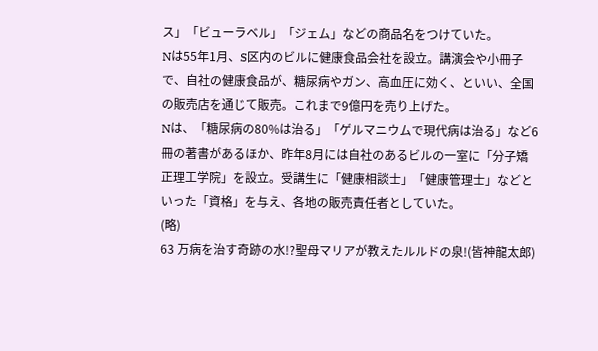ス」「ビューラベル」「ジェム」などの商品名をつけていた。
Nは55年1月、S区内のビルに健康食品会社を設立。講演会や小冊子で、自社の健康食品が、糖尿病やガン、高血圧に効く、といい、全国の販売店を通じて販売。これまで9億円を売り上げた。
Nは、「糖尿病の80%は治る」「ゲルマニウムで現代病は治る」など6冊の著書があるほか、昨年8月には自社のあるビルの一室に「分子矯正理工学院」を設立。受講生に「健康相談士」「健康管理士」などといった「資格」を与え、各地の販売責任者としていた。
(略)
63 万病を治す奇跡の水!?聖母マリアが教えたルルドの泉!(皆神龍太郎)